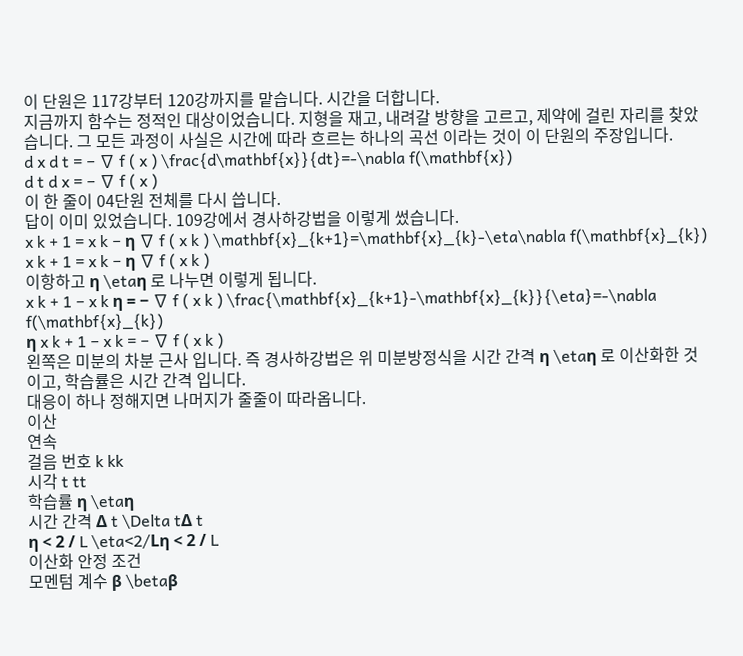이 단원은 117강부터 120강까지를 맡습니다. 시간을 더합니다.
지금까지 함수는 정적인 대상이었습니다. 지형을 재고, 내려갈 방향을 고르고, 제약에 걸린 자리를 찾았습니다. 그 모든 과정이 사실은 시간에 따라 흐르는 하나의 곡선 이라는 것이 이 단원의 주장입니다.
d x d t = − ∇ f ( x ) \frac{d\mathbf{x}}{dt}=-\nabla f(\mathbf{x})
d t d x = − ∇ f ( x )
이 한 줄이 04단원 전체를 다시 씁니다.
답이 이미 있었습니다. 109강에서 경사하강법을 이렇게 썼습니다.
x k + 1 = x k − η ∇ f ( x k ) \mathbf{x}_{k+1}=\mathbf{x}_{k}-\eta\nabla f(\mathbf{x}_{k})
x k + 1 = x k − η ∇ f ( x k )
이항하고 η \etaη 로 나누면 이렇게 됩니다.
x k + 1 − x k η = − ∇ f ( x k ) \frac{\mathbf{x}_{k+1}-\mathbf{x}_{k}}{\eta}=-\nabla f(\mathbf{x}_{k})
η x k + 1 − x k = − ∇ f ( x k )
왼쪽은 미분의 차분 근사 입니다. 즉 경사하강법은 위 미분방정식을 시간 간격 η \etaη 로 이산화한 것이고, 학습률은 시간 간격 입니다.
대응이 하나 정해지면 나머지가 줄줄이 따라옵니다.
이산
연속
걸음 번호 k kk
시각 t tt
학습률 η \etaη
시간 간격 Δ t \Delta tΔ t
η < 2 / L \eta<2/Lη < 2 / L
이산화 안정 조건
모멘텀 계수 β \betaβ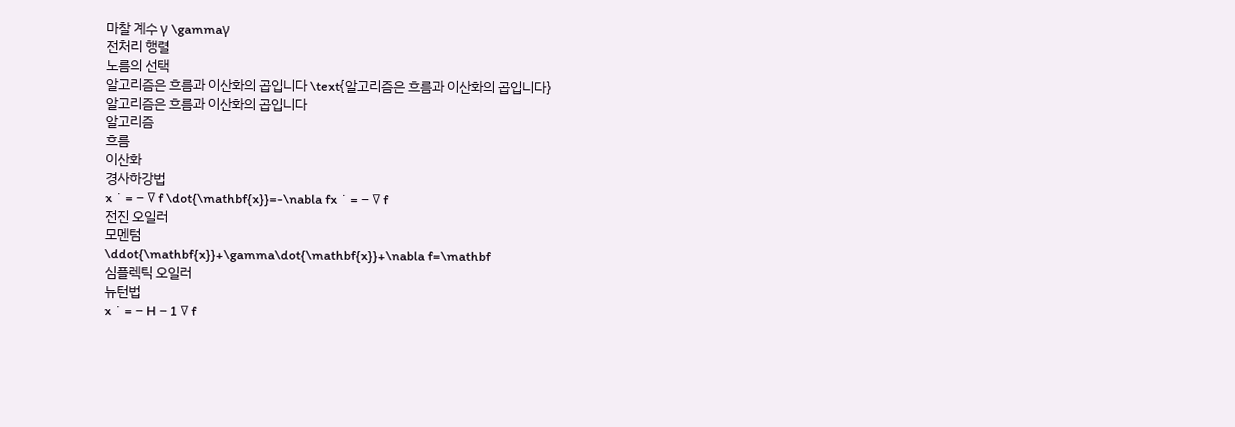마찰 계수 γ \gammaγ
전처리 행렬
노름의 선택
알고리즘은 흐름과 이산화의 곱입니다 \text{알고리즘은 흐름과 이산화의 곱입니다}
알고리즘은 흐름과 이산화의 곱입니다
알고리즘
흐름
이산화
경사하강법
x ˙ = − ∇ f \dot{\mathbf{x}}=-\nabla fx ˙ = − ∇ f
전진 오일러
모멘텀
\ddot{\mathbf{x}}+\gamma\dot{\mathbf{x}}+\nabla f=\mathbf
심플렉틱 오일러
뉴턴법
x ˙ = − H − 1 ∇ f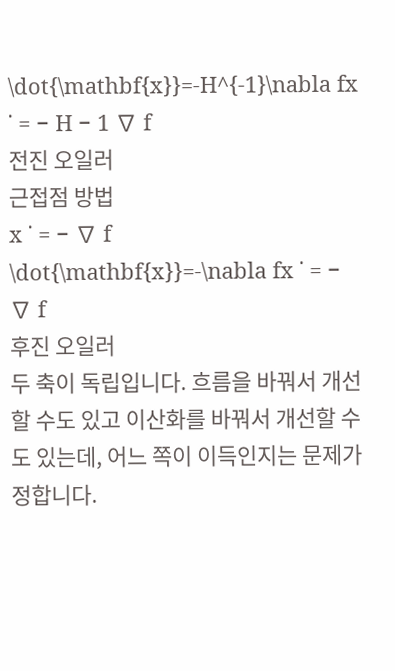\dot{\mathbf{x}}=-H^{-1}\nabla fx ˙ = − H − 1 ∇ f
전진 오일러
근접점 방법
x ˙ = − ∇ f \dot{\mathbf{x}}=-\nabla fx ˙ = − ∇ f
후진 오일러
두 축이 독립입니다. 흐름을 바꿔서 개선할 수도 있고 이산화를 바꿔서 개선할 수도 있는데, 어느 쪽이 이득인지는 문제가 정합니다.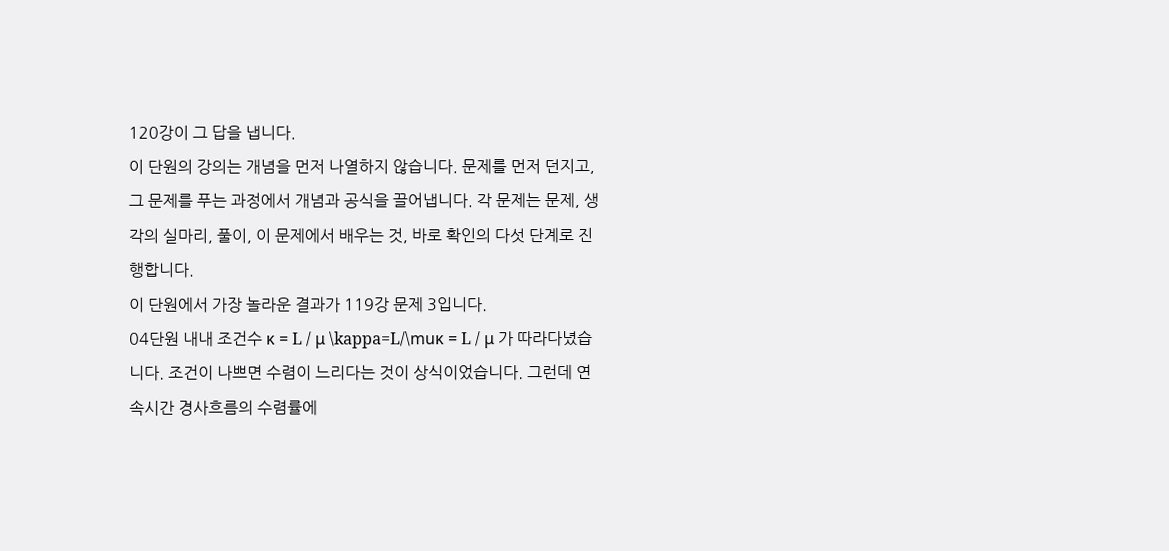120강이 그 답을 냅니다.
이 단원의 강의는 개념을 먼저 나열하지 않습니다. 문제를 먼저 던지고, 그 문제를 푸는 과정에서 개념과 공식을 끌어냅니다. 각 문제는 문제, 생각의 실마리, 풀이, 이 문제에서 배우는 것, 바로 확인의 다섯 단계로 진행합니다.
이 단원에서 가장 놀라운 결과가 119강 문제 3입니다.
04단원 내내 조건수 κ = L / μ \kappa=L/\muκ = L / μ 가 따라다녔습니다. 조건이 나쁘면 수렴이 느리다는 것이 상식이었습니다. 그런데 연속시간 경사흐름의 수렴률에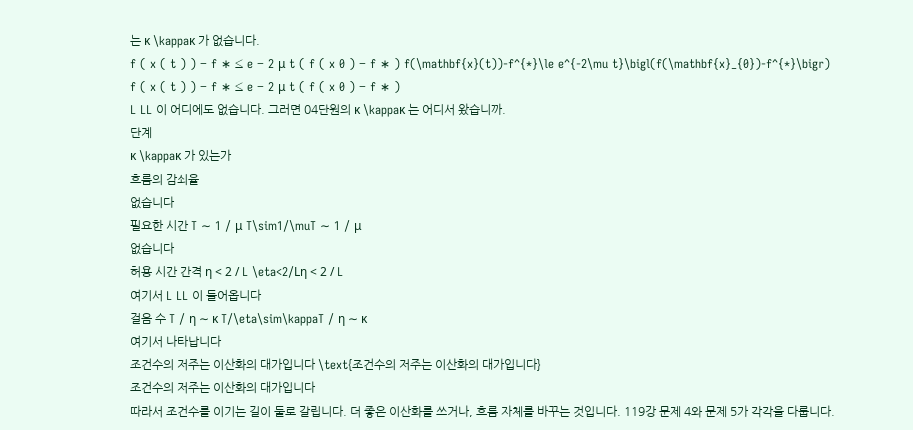는 κ \kappaκ 가 없습니다.
f ( x ( t ) ) − f ∗ ≤ e − 2 μ t ( f ( x 0 ) − f ∗ ) f(\mathbf{x}(t))-f^{*}\le e^{-2\mu t}\bigl(f(\mathbf{x}_{0})-f^{*}\bigr)
f ( x ( t ) ) − f ∗ ≤ e − 2 μ t ( f ( x 0 ) − f ∗ )
L LL 이 어디에도 없습니다. 그러면 04단원의 κ \kappaκ 는 어디서 왔습니까.
단계
κ \kappaκ 가 있는가
흐름의 감쇠율
없습니다
필요한 시간 T ∼ 1 / μ T\sim1/\muT ∼ 1 / μ
없습니다
허용 시간 간격 η < 2 / L \eta<2/Lη < 2 / L
여기서 L LL 이 들어옵니다
걸음 수 T / η ∼ κ T/\eta\sim\kappaT / η ∼ κ
여기서 나타납니다
조건수의 저주는 이산화의 대가입니다 \text{조건수의 저주는 이산화의 대가입니다}
조건수의 저주는 이산화의 대가입니다
따라서 조건수를 이기는 길이 둘로 갈립니다. 더 좋은 이산화를 쓰거나, 흐름 자체를 바꾸는 것입니다. 119강 문제 4와 문제 5가 각각을 다룹니다.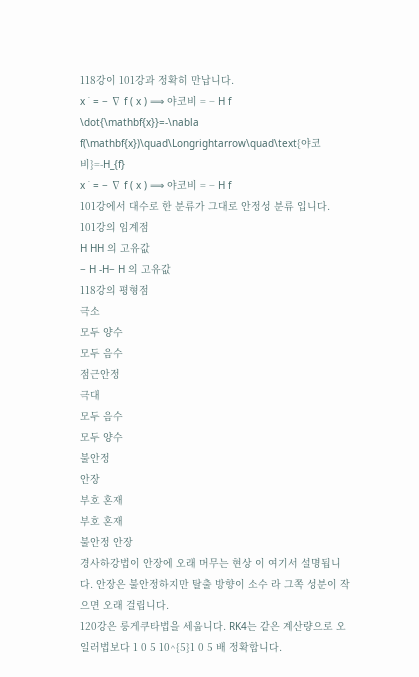118강이 101강과 정확히 만납니다.
x ˙ = − ∇ f ( x ) ⟹ 야코비 = − H f \dot{\mathbf{x}}=-\nabla f(\mathbf{x})\quad\Longrightarrow\quad\text{야코비}=-H_{f}
x ˙ = − ∇ f ( x ) ⟹ 야코비 = − H f
101강에서 대수로 한 분류가 그대로 안정성 분류 입니다.
101강의 임계점
H HH 의 고유값
− H -H− H 의 고유값
118강의 평형점
극소
모두 양수
모두 음수
점근안정
극대
모두 음수
모두 양수
불안정
안장
부호 혼재
부호 혼재
불안정 안장
경사하강법이 안장에 오래 머무는 현상 이 여기서 설명됩니다. 안장은 불안정하지만 탈출 방향이 소수 라 그쪽 성분이 작으면 오래 걸립니다.
120강은 룽게쿠타법을 세웁니다. RK4는 같은 계산량으로 오일러법보다 1 0 5 10^{5}1 0 5 배 정확합니다.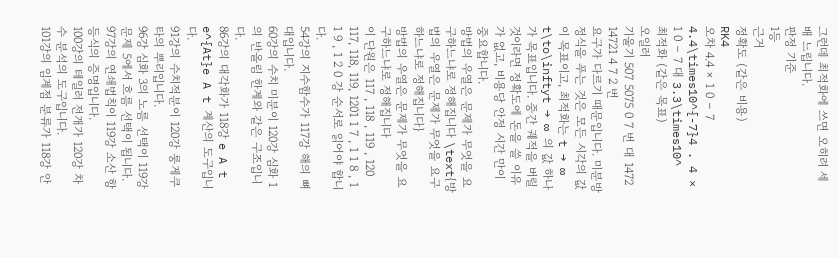그런데 최적화에 쓰면 오히려 세 배 느립니다.
판정 기준
1등
근거
정확도 (같은 비용)
RK4
오차 4.4 × 1 0 − 7 4.4\times10^{-7}4 . 4 × 1 0 − 7 대 3.3\times10^
최적화 (같은 목표)
오일러
기울기 507 5075 0 7 번 대 1472 14721 4 7 2 번
요구가 다르기 때문입니다. 미분방정식을 푸는 것은 모든 시각의 값이 목표이고, 최적화는 t → ∞ t\to\inftyt → ∞ 의 값 하나가 목표입니다. 중간 궤적을 버릴 것이라면 정확도에 돈을 쓸 이유가 없고, 비용당 안정 시간 만이 중요합니다.
방법의 우열은 문제가 무엇을 요구하느냐로 정해집니다 \text{방법의 우열은 문제가 무엇을 요구하느냐로 정해집니다}
방법의 우열은 문제가 무엇을 요구하느냐로 정해집니다
이 단원은 117 , 118 , 119 , 120 117, 118, 119, 1201 1 7 , 1 1 8 , 1 1 9 , 1 2 0 강 순서로 읽어야 합니다.
54강의 지수함수가 117강 해의 뼈대입니다.
60강의 수치 미분이 120강 심화 1의 반올림 한계와 같은 구조입니다.
86강의 대각화가 118강 e A t e^{At}e A t 계산의 도구입니다.
91강의 수치적분이 120강 룽게쿠타의 뿌리입니다.
96강 심화 3의 노름 선택이 119강 문제 5에서 흐름 선택이 됩니다.
97강의 연쇄법칙이 119강 소산 항등식의 증명입니다.
100강의 테일러 전개가 120강 차수 분석의 도구입니다.
101강의 임계점 분류가 118강 안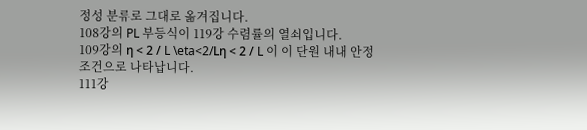정성 분류로 그대로 옮겨집니다.
108강의 PL 부등식이 119강 수렴률의 열쇠입니다.
109강의 η < 2 / L \eta<2/Lη < 2 / L 이 이 단원 내내 안정 조건으로 나타납니다.
111강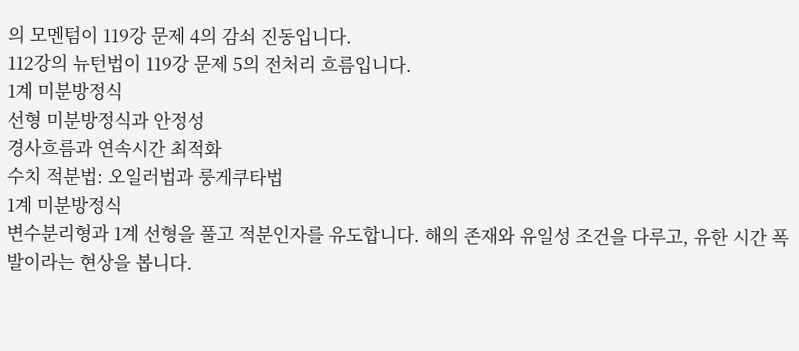의 모멘텀이 119강 문제 4의 감쇠 진동입니다.
112강의 뉴턴법이 119강 문제 5의 전처리 흐름입니다.
1계 미분방정식
선형 미분방정식과 안정성
경사흐름과 연속시간 최적화
수치 적분법: 오일러법과 룽게쿠타법
1계 미분방정식
변수분리형과 1계 선형을 풀고 적분인자를 유도합니다. 해의 존재와 유일성 조건을 다루고, 유한 시간 폭발이라는 현상을 봅니다.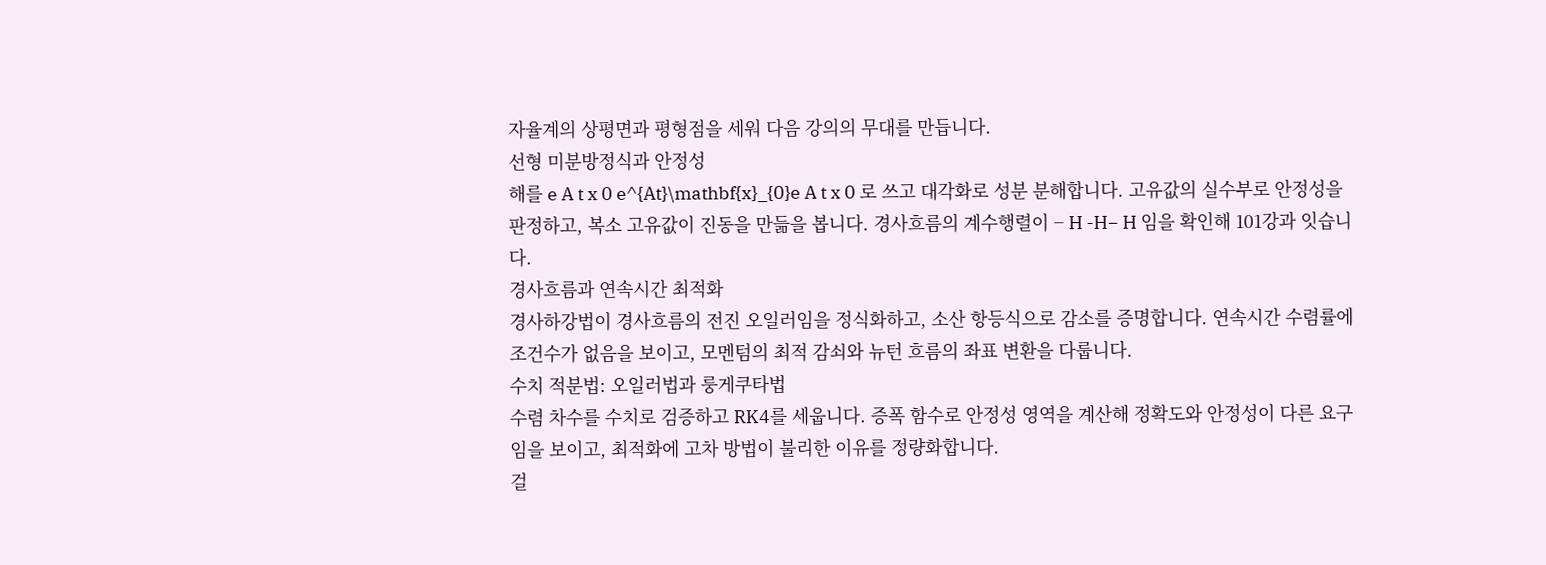자율계의 상평면과 평형점을 세워 다음 강의의 무대를 만듭니다.
선형 미분방정식과 안정성
해를 e A t x 0 e^{At}\mathbf{x}_{0}e A t x 0 로 쓰고 대각화로 성분 분해합니다. 고유값의 실수부로 안정성을 판정하고, 복소 고유값이 진동을 만듦을 봅니다. 경사흐름의 계수행렬이 − H -H− H 임을 확인해 101강과 잇습니다.
경사흐름과 연속시간 최적화
경사하강법이 경사흐름의 전진 오일러임을 정식화하고, 소산 항등식으로 감소를 증명합니다. 연속시간 수렴률에 조건수가 없음을 보이고, 모멘텀의 최적 감쇠와 뉴턴 흐름의 좌표 변환을 다룹니다.
수치 적분법: 오일러법과 룽게쿠타법
수렴 차수를 수치로 검증하고 RK4를 세웁니다. 증폭 함수로 안정성 영역을 계산해 정확도와 안정성이 다른 요구임을 보이고, 최적화에 고차 방법이 불리한 이유를 정량화합니다.
걸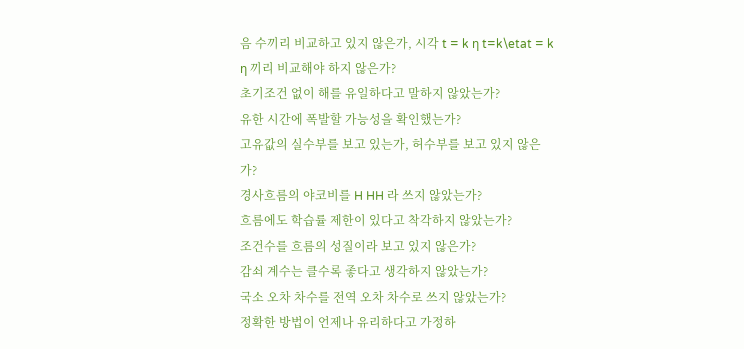음 수끼리 비교하고 있지 않은가, 시각 t = k η t=k\etat = k η 끼리 비교해야 하지 않은가?
초기조건 없이 해를 유일하다고 말하지 않았는가?
유한 시간에 폭발할 가능성을 확인했는가?
고유값의 실수부를 보고 있는가, 허수부를 보고 있지 않은가?
경사흐름의 야코비를 H HH 라 쓰지 않았는가?
흐름에도 학습률 제한이 있다고 착각하지 않았는가?
조건수를 흐름의 성질이라 보고 있지 않은가?
감쇠 계수는 클수록 좋다고 생각하지 않았는가?
국소 오차 차수를 전역 오차 차수로 쓰지 않았는가?
정확한 방법이 언제나 유리하다고 가정하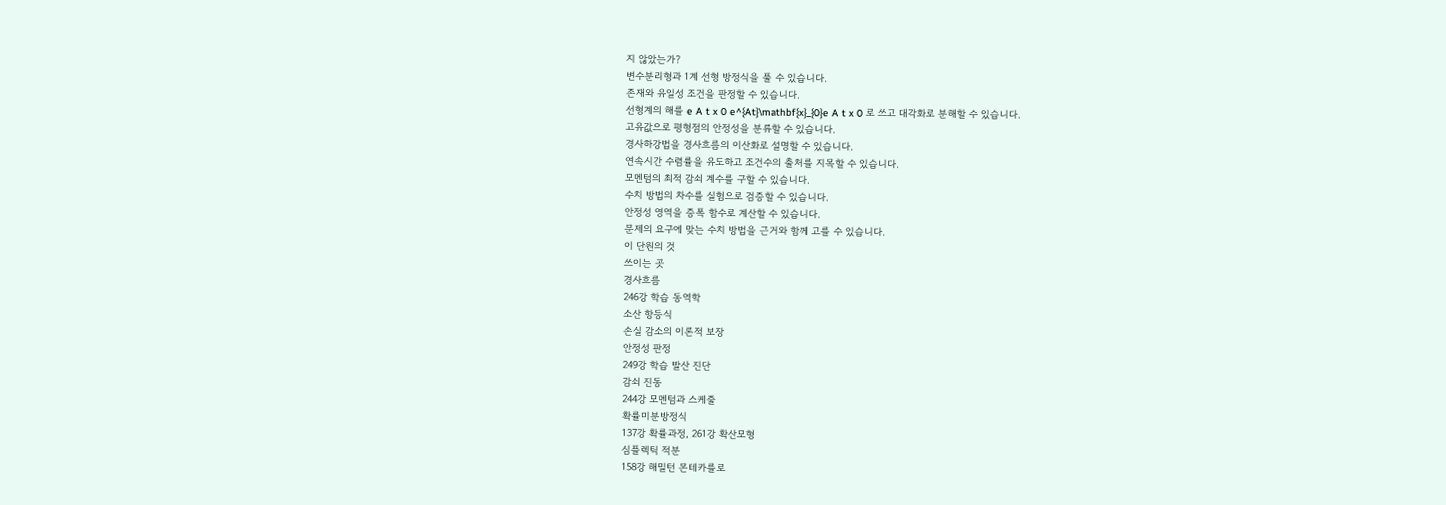지 않았는가?
변수분리형과 1계 선형 방정식을 풀 수 있습니다.
존재와 유일성 조건을 판정할 수 있습니다.
선형계의 해를 e A t x 0 e^{At}\mathbf{x}_{0}e A t x 0 로 쓰고 대각화로 분해할 수 있습니다.
고유값으로 평형점의 안정성을 분류할 수 있습니다.
경사하강법을 경사흐름의 이산화로 설명할 수 있습니다.
연속시간 수렴률을 유도하고 조건수의 출처를 지목할 수 있습니다.
모멘텀의 최적 감쇠 계수를 구할 수 있습니다.
수치 방법의 차수를 실험으로 검증할 수 있습니다.
안정성 영역을 증폭 함수로 계산할 수 있습니다.
문제의 요구에 맞는 수치 방법을 근거와 함께 고를 수 있습니다.
이 단원의 것
쓰이는 곳
경사흐름
246강 학습 동역학
소산 항등식
손실 감소의 이론적 보장
안정성 판정
249강 학습 발산 진단
감쇠 진동
244강 모멘텀과 스케줄
확률미분방정식
137강 확률과정, 261강 확산모형
심플렉틱 적분
158강 해밀턴 몬테카를로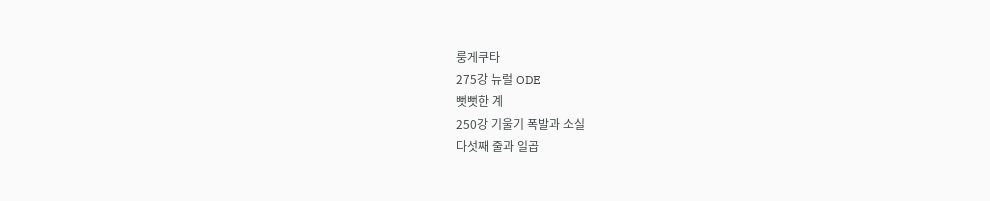룽게쿠타
275강 뉴럴 ODE
뻣뻣한 계
250강 기울기 폭발과 소실
다섯째 줄과 일곱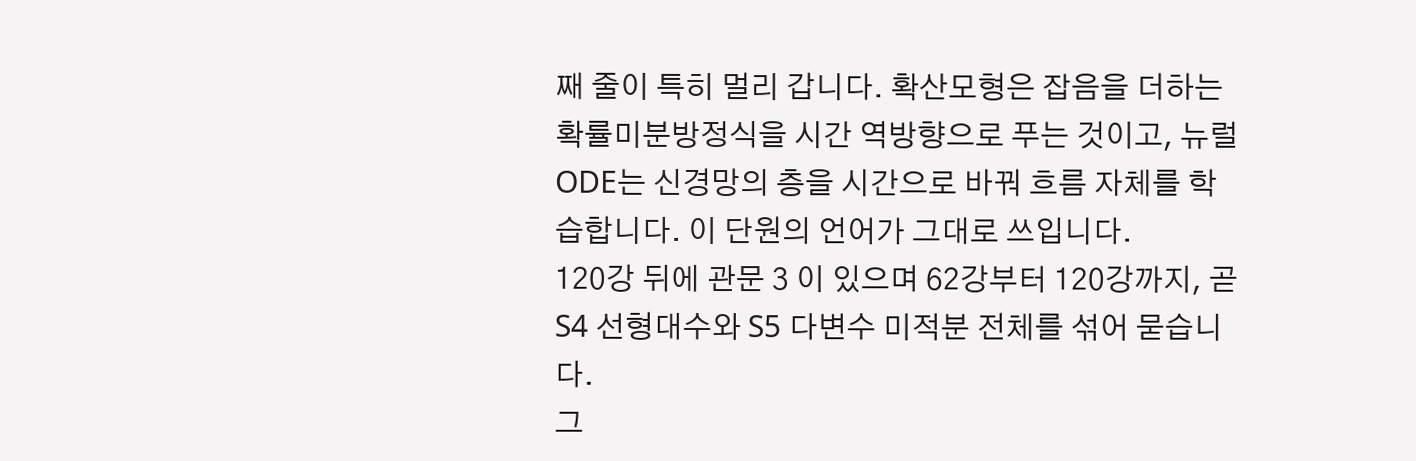째 줄이 특히 멀리 갑니다. 확산모형은 잡음을 더하는 확률미분방정식을 시간 역방향으로 푸는 것이고, 뉴럴 ODE는 신경망의 층을 시간으로 바꿔 흐름 자체를 학습합니다. 이 단원의 언어가 그대로 쓰입니다.
120강 뒤에 관문 3 이 있으며 62강부터 120강까지, 곧 S4 선형대수와 S5 다변수 미적분 전체를 섞어 묻습니다.
그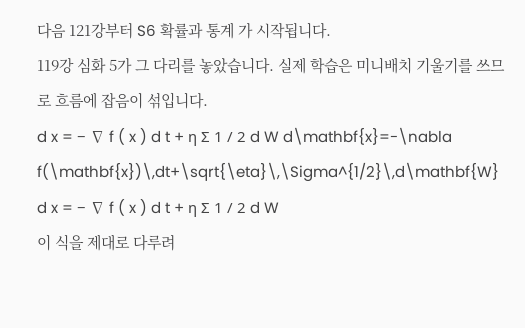다음 121강부터 S6 확률과 통계 가 시작됩니다.
119강 심화 5가 그 다리를 놓았습니다. 실제 학습은 미니배치 기울기를 쓰므로 흐름에 잡음이 섞입니다.
d x = − ∇ f ( x ) d t + η Σ 1 / 2 d W d\mathbf{x}=-\nabla f(\mathbf{x})\,dt+\sqrt{\eta}\,\Sigma^{1/2}\,d\mathbf{W}
d x = − ∇ f ( x ) d t + η Σ 1 / 2 d W
이 식을 제대로 다루려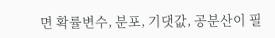면 확률변수, 분포, 기댓값, 공분산이 필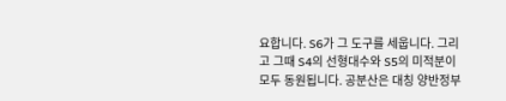요합니다. S6가 그 도구를 세웁니다. 그리고 그때 S4의 선형대수와 S5의 미적분이 모두 동원됩니다. 공분산은 대칭 양반정부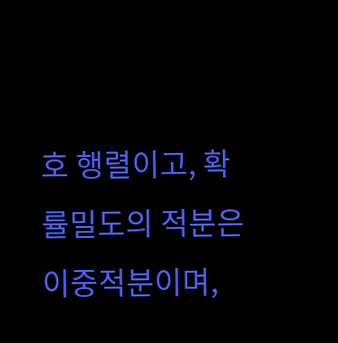호 행렬이고, 확률밀도의 적분은 이중적분이며,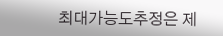최대가능도추정은 제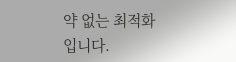약 없는 최적화입니다.